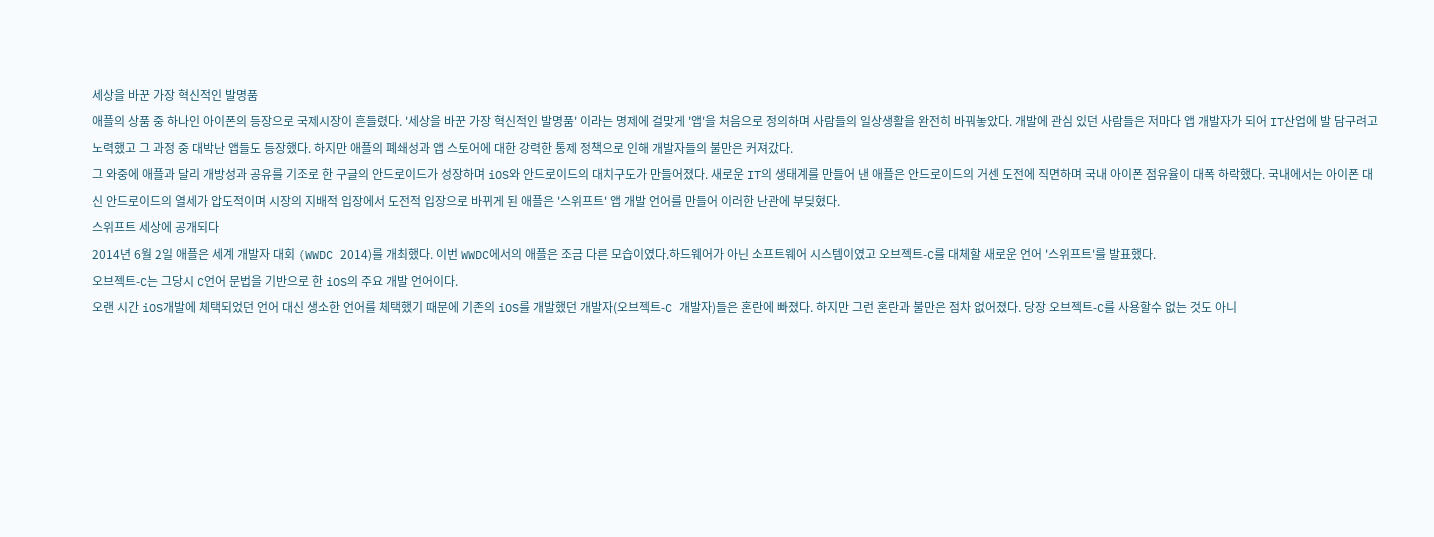세상을 바꾼 가장 혁신적인 발명품
애플의 상품 중 하나인 아이폰의 등장으로 국제시장이 흔들렸다. '세상을 바꾼 가장 혁신적인 발명품' 이라는 명제에 걸맞게 '앱'을 처음으로 정의하며 사람들의 일상생활을 완전히 바꿔놓았다. 개발에 관심 있던 사람들은 저마다 앱 개발자가 되어 IT산업에 발 담구려고 노력했고 그 과정 중 대박난 앱들도 등장했다. 하지만 애플의 폐쇄성과 앱 스토어에 대한 강력한 통제 정책으로 인해 개발자들의 불만은 커져갔다.
그 와중에 애플과 달리 개방성과 공유를 기조로 한 구글의 안드로이드가 성장하며 iOS와 안드로이드의 대치구도가 만들어졌다. 새로운 IT의 생태계를 만들어 낸 애플은 안드로이드의 거센 도전에 직면하며 국내 아이폰 점유율이 대폭 하락했다. 국내에서는 아이폰 대신 안드로이드의 열세가 압도적이며 시장의 지배적 입장에서 도전적 입장으로 바뀌게 된 애플은 '스위프트' 앱 개발 언어를 만들어 이러한 난관에 부딪혔다.
스위프트 세상에 공개되다
2014년 6월 2일 애플은 세계 개발자 대회 (WWDC 2014)를 개최했다. 이번 WWDC에서의 애플은 조금 다른 모습이였다.하드웨어가 아닌 소프트웨어 시스템이였고 오브젝트-C를 대체할 새로운 언어 '스위프트'를 발표했다.
오브젝트-C는 그당시 C언어 문법을 기반으로 한 iOS의 주요 개발 언어이다.
오랜 시간 iOS개발에 체택되었던 언어 대신 생소한 언어를 체택했기 때문에 기존의 iOS를 개발했던 개발자(오브젝트-C 개발자)들은 혼란에 빠졌다. 하지만 그런 혼란과 불만은 점차 없어졌다. 당장 오브젝트-C를 사용할수 없는 것도 아니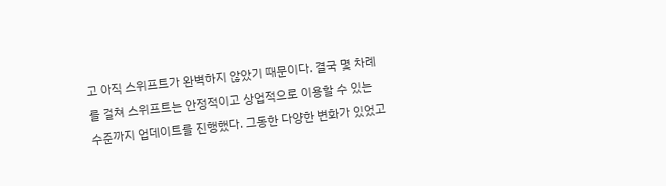고 아직 스위프트가 완벽하지 않았기 때문이다. 결국 몇 차례를 걸쳐 스위프트는 안정적이고 상업적으로 이용할 수 있는 수준까지 업데이트를 진행했다. 그동한 다양한 변화가 있었고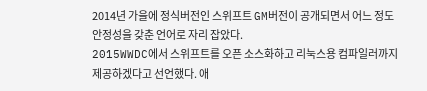2014년 가을에 정식버전인 스위프트 GM버전이 공개되면서 어느 정도 안정성을 갖춘 언어로 자리 잡았다.
2015WWDC에서 스위프트를 오픈 소스화하고 리눅스용 컴파일러까지 제공하겠다고 선언했다. 애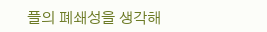플의 폐쇄성을 생각해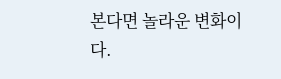본다면 놀라운 변화이다.